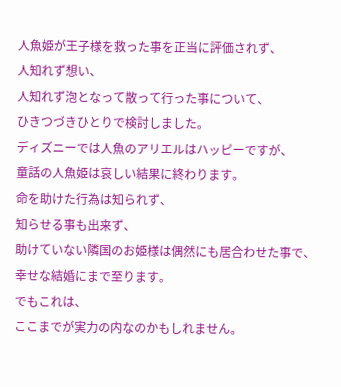人魚姫が王子様を救った事を正当に評価されず、
人知れず想い、
人知れず泡となって散って行った事について、
ひきつづきひとりで検討しました。
ディズニーでは人魚のアリエルはハッピーですが、
童話の人魚姫は哀しい結果に終わります。
命を助けた行為は知られず、
知らせる事も出来ず、
助けていない隣国のお姫様は偶然にも居合わせた事で、
幸せな結婚にまで至ります。
でもこれは、
ここまでが実力の内なのかもしれません。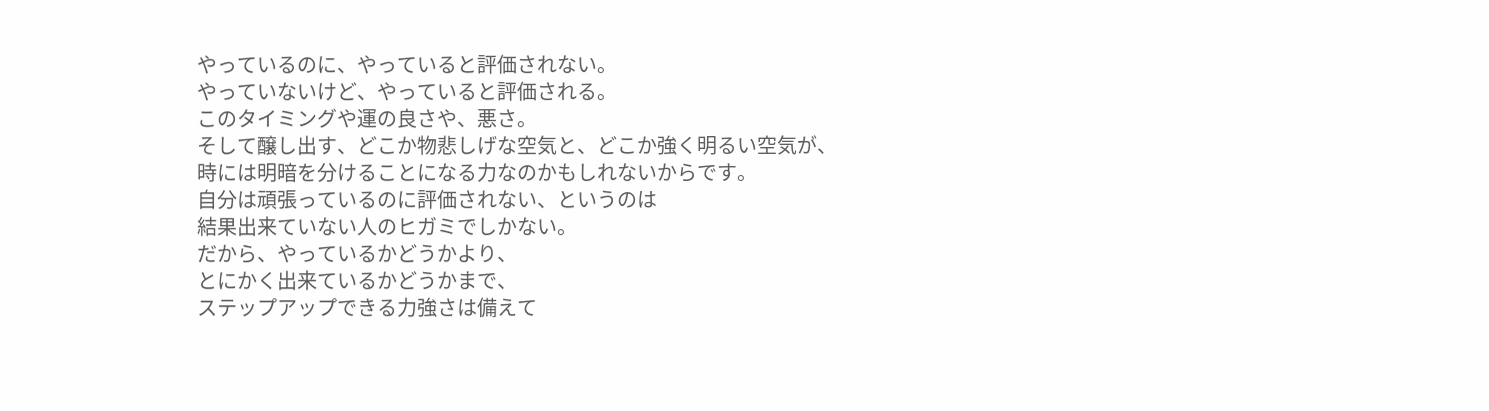やっているのに、やっていると評価されない。
やっていないけど、やっていると評価される。
このタイミングや運の良さや、悪さ。
そして醸し出す、どこか物悲しげな空気と、どこか強く明るい空気が、
時には明暗を分けることになる力なのかもしれないからです。
自分は頑張っているのに評価されない、というのは
結果出来ていない人のヒガミでしかない。
だから、やっているかどうかより、
とにかく出来ているかどうかまで、
ステップアップできる力強さは備えて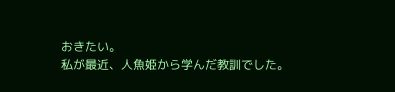おきたい。
私が最近、人魚姫から学んだ教訓でした。